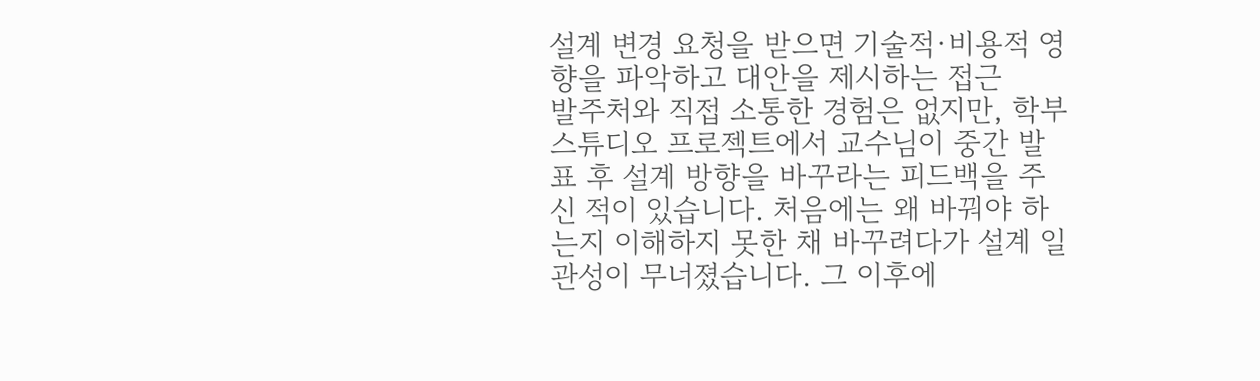설계 변경 요청을 받으면 기술적·비용적 영향을 파악하고 대안을 제시하는 접근
발주처와 직접 소통한 경험은 없지만, 학부 스튜디오 프로젝트에서 교수님이 중간 발표 후 설계 방향을 바꾸라는 피드백을 주신 적이 있습니다. 처음에는 왜 바꿔야 하는지 이해하지 못한 채 바꾸려다가 설계 일관성이 무너졌습니다. 그 이후에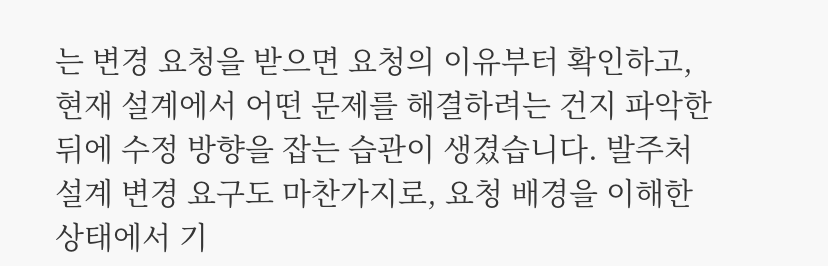는 변경 요청을 받으면 요청의 이유부터 확인하고, 현재 설계에서 어떤 문제를 해결하려는 건지 파악한 뒤에 수정 방향을 잡는 습관이 생겼습니다. 발주처 설계 변경 요구도 마찬가지로, 요청 배경을 이해한 상태에서 기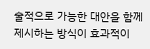술적으로 가능한 대안을 함께 제시하는 방식이 효과적이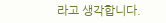라고 생각합니다.